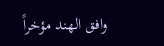وافق الهند مؤخراً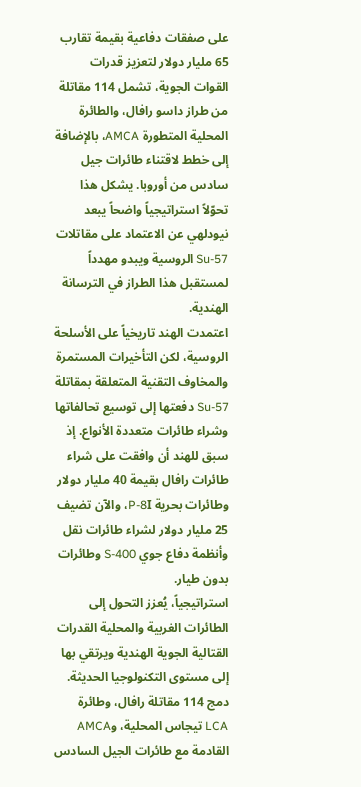على صفقات دفاعية بقيمة تقارب 65 مليار دولار لتعزيز قدرات القوات الجوية، تشمل 114 مقاتلة من طراز داسو رافال، والطائرة المحلية المتطورة AMCA، بالإضافة إلى خطط لاقتناء طائرات جيل سادس من أوروبا. يشكل هذا تحوّلاً استراتيجياً واضحاً يبعد نيودلهي عن الاعتماد على مقاتلات Su-57 الروسية ويبدو مهدداً لمستقبل هذا الطراز في الترسانة الهندية.
اعتمدت الهند تاريخياً على الأسلحة الروسية، لكن التأخيرات المستمرة والمخاوف التقنية المتعلقة بمقاتلة Su-57 دفعتها إلى توسيع تحالفاتها وشراء طائرات متعددة الأنواع. إذ سبق للهند أن وافقت على شراء طائرات رافال بقيمة 40 مليار دولار وطائرات بحرية P-8I، والآن تضيف 25 مليار دولار لشراء طائرات نقل وأنظمة دفاع جوي S-400 وطائرات بدون طيار.
استراتيجياً، يُعزز التحول إلى الطائرات الغربية والمحلية القدرات القتالية الجوية الهندية ويرتقي بها إلى مستوى التكنولوجيا الحديثة. دمج 114 مقاتلة رافال، وطائرة LCA تيجاس المحلية، وAMCA القادمة مع طائرات الجيل السادس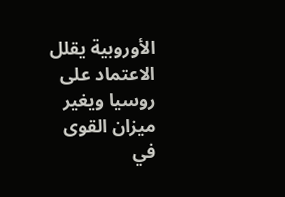الأوروبية يقلل الاعتماد على روسيا ويغير ميزان القوى في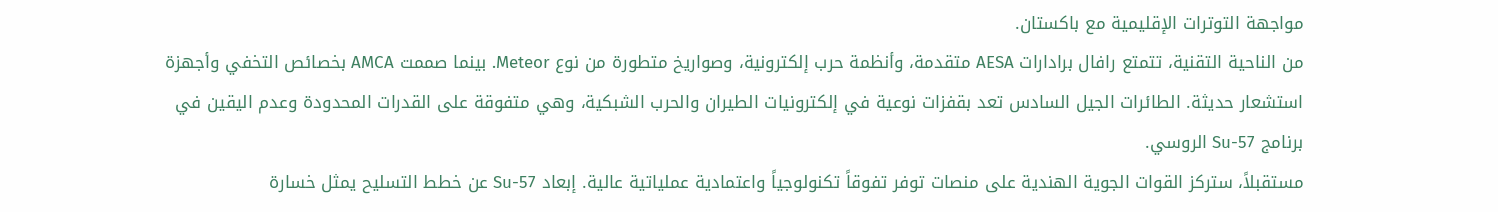مواجهة التوترات الإقليمية مع باكستان.
من الناحية التقنية، تتمتع رافال برادارات AESA متقدمة، وأنظمة حرب إلكترونية، وصواريخ متطورة من نوع Meteor. بينما صممت AMCA بخصائص التخفي وأجهزة استشعار حديثة. الطائرات الجيل السادس تعد بقفزات نوعية في إلكترونيات الطيران والحرب الشبكية، وهي متفوقة على القدرات المحدودة وعدم اليقين في برنامج Su-57 الروسي.
مستقبلاً، ستركز القوات الجوية الهندية على منصات توفر تفوقاً تكنولوجياً واعتمادية عملياتية عالية. إبعاد Su-57 عن خطط التسليح يمثل خسارة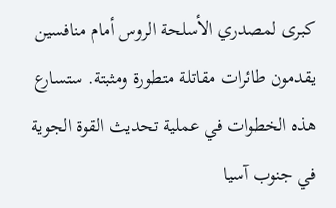كبرى لمصدري الأسلحة الروس أمام منافسين يقدمون طائرات مقاتلة متطورة ومثبتة. ستسارع هذه الخطوات في عملية تحديث القوة الجوية في جنوب آسيا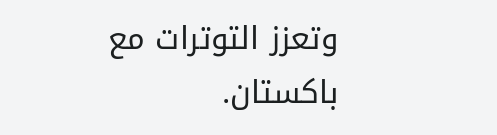وتعزز التوترات مع باكستان.